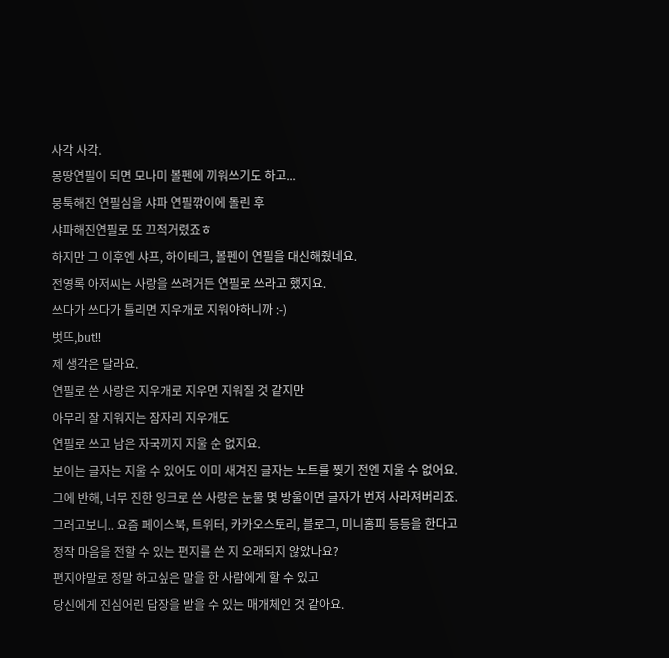사각 사각.
몽땅연필이 되면 모나미 볼펜에 끼워쓰기도 하고...
뭉툭해진 연필심을 샤파 연필깎이에 돌린 후
샤파해진연필로 또 끄적거렸죠ㅎ
하지만 그 이후엔 샤프, 하이테크, 볼펜이 연필을 대신해줬네요.
전영록 아저씨는 사랑을 쓰려거든 연필로 쓰라고 했지요.
쓰다가 쓰다가 틀리면 지우개로 지워야하니까 :-)
벗뜨,but!!
제 생각은 달라요.
연필로 쓴 사랑은 지우개로 지우면 지워질 것 같지만
아무리 잘 지워지는 잠자리 지우개도
연필로 쓰고 남은 자국끼지 지울 순 없지요.
보이는 글자는 지울 수 있어도 이미 새겨진 글자는 노트를 찢기 전엔 지울 수 없어요.
그에 반해, 너무 진한 잉크로 쓴 사랑은 눈물 몇 방울이면 글자가 번져 사라져버리죠.
그러고보니.. 요즘 페이스북, 트위터, 카카오스토리, 블로그, 미니홈피 등등을 한다고
정작 마음을 전할 수 있는 편지를 쓴 지 오래되지 않았나요?
편지야말로 정말 하고싶은 말을 한 사람에게 할 수 있고
당신에게 진심어린 답장을 받을 수 있는 매개체인 것 같아요.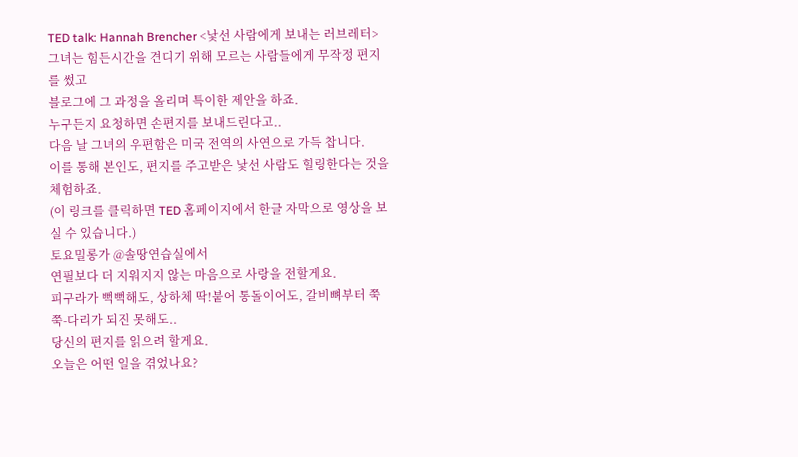TED talk: Hannah Brencher <낯선 사람에게 보내는 러브레터>
그녀는 힘든시간을 견디기 위해 모르는 사람들에게 무작정 편지를 썼고
블로그에 그 과정을 올리며 특이한 제안을 하죠.
누구든지 요청하면 손편지를 보내드린다고..
다음 날 그녀의 우편함은 미국 전역의 사연으로 가득 찹니다.
이를 통해 본인도, 편지를 주고받은 낯선 사람도 힐링한다는 것을 체험하죠.
(이 링크를 클릭하면 TED 홈페이지에서 한글 자막으로 영상을 보실 수 있습니다.)
토요밀롱가 @솔땅연습실에서
연필보다 더 지워지지 않는 마음으로 사랑을 전할게요.
피구라가 뻑뻑해도, 상하체 딱!붙어 통돌이어도, 갈비뼈부터 쭉쭉-다리가 되진 못해도..
당신의 편지를 읽으려 할게요.
오늘은 어떤 일을 겪었나요?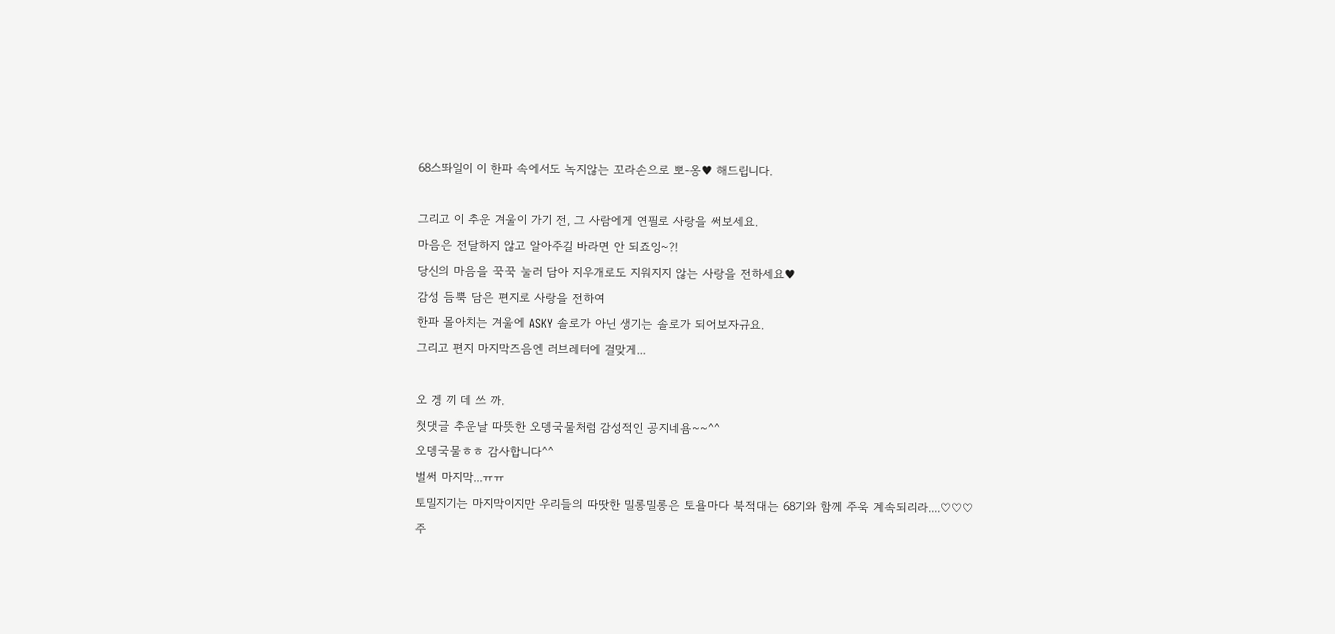68스똬일이 이 한파 속에서도 녹지않는 꼬라손으로 뽀-옹♥ 해드립니다.

그리고 이 추운 겨울이 가기 전, 그 사람에게 연필로 사랑을 써보세요.
마음은 전달하지 않고 알아주길 바라면 안 되죠잉~?!
당신의 마음을 꾹꾹 눌러 담아 지우개로도 지워지지 않는 사랑을 전하세요♥
감성 듬뿍 담은 편지로 사랑을 전하여
한파 몰아치는 겨울에 ASKY 솔로가 아닌 생기는 솔로가 되어보자규요.
그리고 편지 마지막즈음엔 러브레터에 걸맞게...

오 겡 끼 데 쓰 까.
첫댓글 추운날 따뜻한 오뎅국물처럼 감성적인 공지네욤~~^^
오뎅국물ㅎㅎ 감사합니다^^
벌써 마지막...ㅠㅠ
토밀지기는 마지막이지만 우리들의 따땃한 밀롱밀롱은 토욜마다 북적대는 68기와 함께 주욱 계속되리라....♡♡♡
주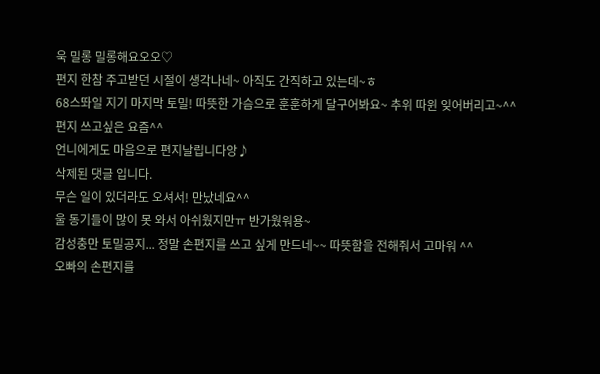욱 밀롱 밀롱해요오오♡
편지 한참 주고받던 시절이 생각나네~ 아직도 간직하고 있는데~ㅎ
68스똬일 지기 마지막 토밀! 따뜻한 가슴으로 훈훈하게 달구어봐요~ 추위 따윈 잊어버리고~^^
편지 쓰고싶은 요즘^^
언니에게도 마음으로 편지날립니다앙♪
삭제된 댓글 입니다.
무슨 일이 있더라도 오셔서! 만났네요^^
울 동기들이 많이 못 와서 아쉬웠지만ㅠ 반가웠워용~
감성충만 토밀공지... 정말 손편지를 쓰고 싶게 만드네~~ 따뜻함을 전해줘서 고마워 ^^
오빠의 손편지를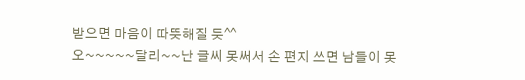받으면 마음이 따뜻해질 듯^^
오~~~~~달리~~난 글씨 못써서 손 편지 쓰면 남들이 못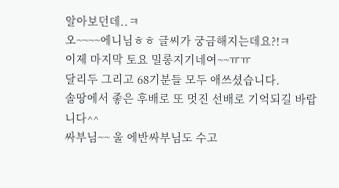알아보던데..ㅋ
오~~~~에니님ㅎㅎ 글씨가 궁금해지는데요?!ㅋ
이제 마지막 토요 밀롱지기네여~~ㅠㅠ
달리두 그리고 68기분들 모두 애쓰셨습니다.
솔땅에서 좋은 후배로 또 멋진 선배로 기억되길 바랍니다^^
싸부님~~ 울 에반싸부님도 수고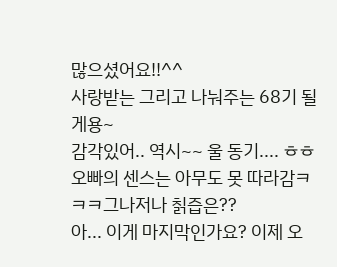많으셨어요!!^^
사랑받는 그리고 나눠주는 68기 될게용~
감각있어.. 역시~~ 울 동기.... ㅎㅎ
오빠의 센스는 아무도 못 따라감ㅋㅋㅋ그나저나 칡즙은??
아... 이게 마지막인가요? 이제 오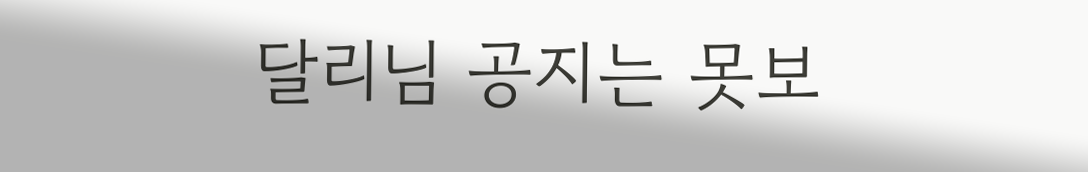달리님 공지는 못보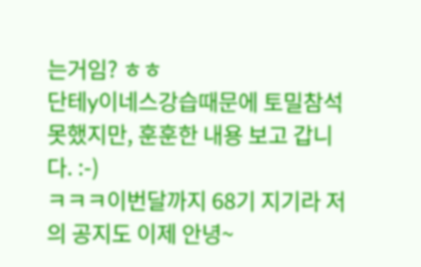는거임? ㅎㅎ
단테y이네스강습때문에 토밀참석 못했지만, 훈훈한 내용 보고 갑니다. :-)
ㅋㅋㅋ이번달까지 68기 지기라 저의 공지도 이제 안녕~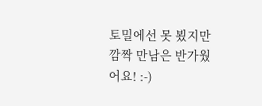토밀에선 못 뵜지만 깜짝 만남은 반가웠어요! :-)